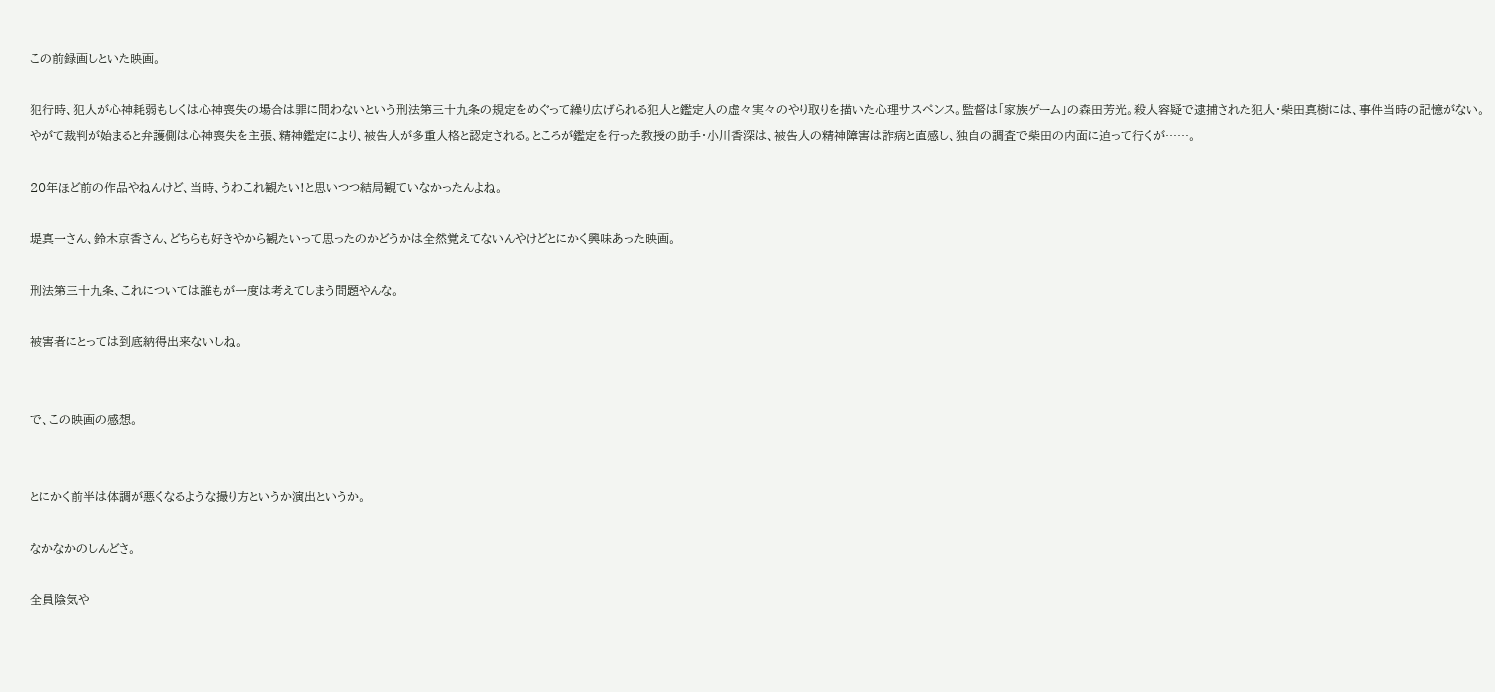この前録画しといた映画。

犯行時、犯人が心神耗弱もしくは心神喪失の場合は罪に問わないという刑法第三十九条の規定をめぐって繰り広げられる犯人と鑑定人の虚々実々のやり取りを描いた心理サスペンス。監督は「家族ゲーム」の森田芳光。殺人容疑で逮捕された犯人・柴田真樹には、事件当時の記憶がない。やがて裁判が始まると弁護側は心神喪失を主張、精神鑑定により、被告人が多重人格と認定される。ところが鑑定を行った教授の助手・小川香深は、被告人の精神障害は詐病と直感し、独自の調査で柴田の内面に迫って行くが……。

20年ほど前の作品やねんけど、当時、うわこれ観たい!と思いつつ結局観ていなかったんよね。

堤真一さん、鈴木京香さん、どちらも好きやから観たいって思ったのかどうかは全然覚えてないんやけどとにかく興味あった映画。

刑法第三十九条、これについては誰もが一度は考えてしまう問題やんな。

被害者にとっては到底納得出来ないしね。


で、この映画の感想。


とにかく前半は体調が悪くなるような撮り方というか演出というか。

なかなかのしんどさ。

全員陰気や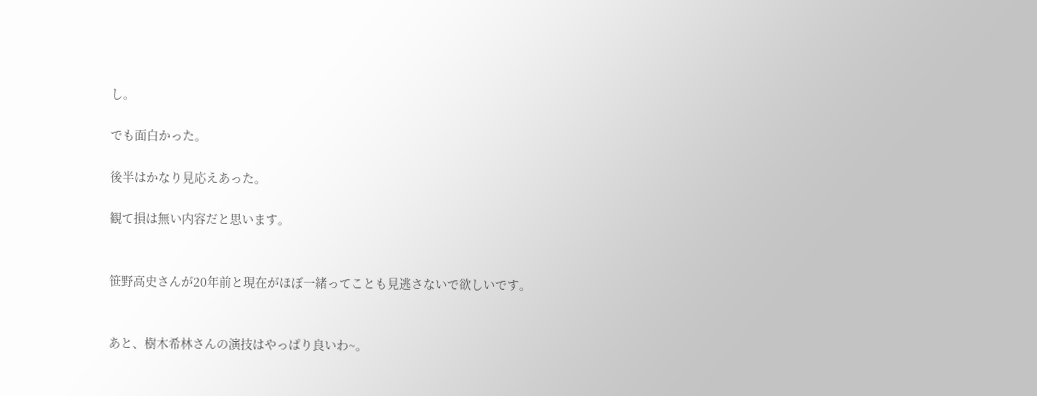し。

でも面白かった。

後半はかなり見応えあった。

観て損は無い内容だと思います。


笹野高史さんが20年前と現在がほぼ一緒ってことも見逃さないで欲しいです。


あと、樹木希林さんの演技はやっぱり良いわ~。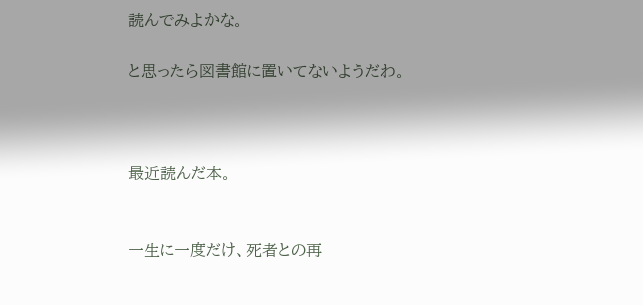読んでみよかな。

と思ったら図書館に置いてないようだわ。



最近読んだ本。


一生に一度だけ、死者との再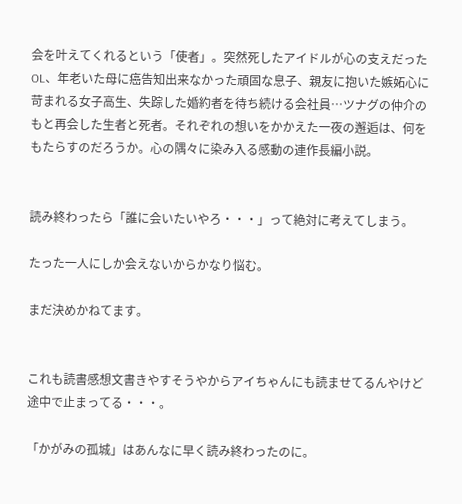会を叶えてくれるという「使者」。突然死したアイドルが心の支えだったOL、年老いた母に癌告知出来なかった頑固な息子、親友に抱いた嫉妬心に苛まれる女子高生、失踪した婚約者を待ち続ける会社員…ツナグの仲介のもと再会した生者と死者。それぞれの想いをかかえた一夜の邂逅は、何をもたらすのだろうか。心の隅々に染み入る感動の連作長編小説。


読み終わったら「誰に会いたいやろ・・・」って絶対に考えてしまう。

たった一人にしか会えないからかなり悩む。

まだ決めかねてます。


これも読書感想文書きやすそうやからアイちゃんにも読ませてるんやけど途中で止まってる・・・。

「かがみの孤城」はあんなに早く読み終わったのに。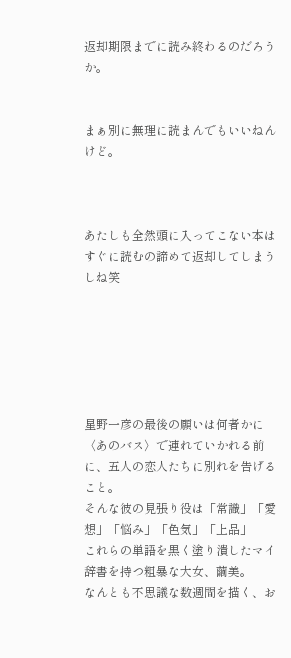返却期限までに読み終わるのだろうか。


まぁ別に無理に読まんでもいいねんけど。



あたしも全然頭に入ってこない本はすぐに読むの諦めて返却してしまうしね笑






星野一彦の最後の願いは何者かに〈あのバス〉で連れていかれる前に、五人の恋人たちに別れを告げること。
そんな彼の見張り役は「常識」「愛想」「悩み」「色気」「上品」
これらの単語を黒く塗り潰したマイ辞書を持つ粗暴な大女、繭美。
なんとも不思議な数週間を描く、お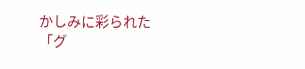かしみに彩られた「グ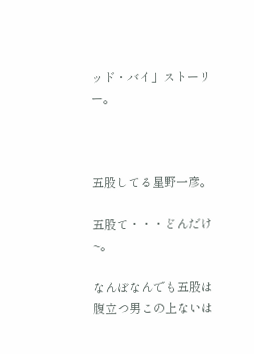ッド・バイ」ストーリー。



五股してる星野一彦。

五股て・・・どんだけ~。

なんぼなんでも五股は腹立つ男この上ないは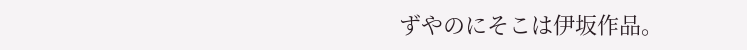ずやのにそこは伊坂作品。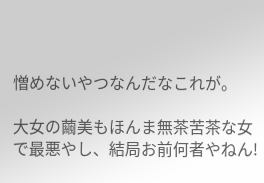憎めないやつなんだなこれが。

大女の繭美もほんま無茶苦茶な女で最悪やし、結局お前何者やねん!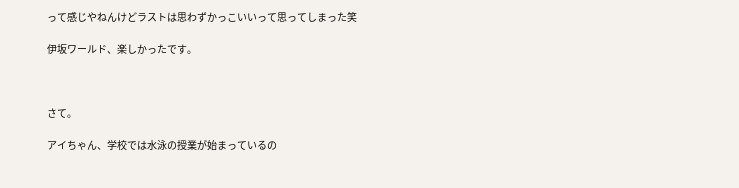って感じやねんけどラストは思わずかっこいいって思ってしまった笑

伊坂ワールド、楽しかったです。



さて。

アイちゃん、学校では水泳の授業が始まっているの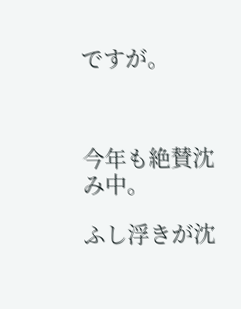ですが。



今年も絶賛沈み中。

ふし浮きが沈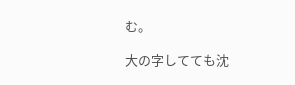む。

大の字してても沈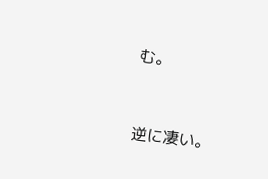む。


逆に凄い。